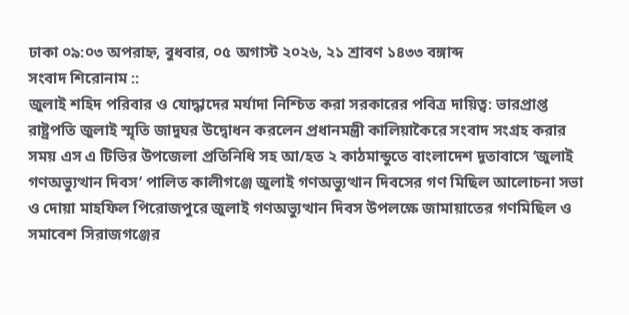ঢাকা ০৯:০৩ অপরাহ্ন, বুধবার, ০৫ অগাস্ট ২০২৬, ২১ শ্রাবণ ১৪৩৩ বঙ্গাব্দ
সংবাদ শিরোনাম ::
জুলাই শহিদ পরিবার ও যোদ্ধাদের মর্যাদা নিশ্চিত করা সরকারের পবিত্র দায়িত্ব: ভারপ্রাপ্ত রাষ্ট্রপতি জুলাই স্মৃতি জাদুঘর উদ্বোধন করলেন প্রধানমন্ত্রী কালিয়াকৈরে সংবাদ সংগ্রহ করার সময় এস এ টিভির উপজেলা প্রতিনিধি সহ আ/হত ২ কাঠমান্ডুতে বাংলাদেশ দূতাবাসে ‘জুলাই গণঅভ্যুত্থান দিবস’ পালিত কালীগঞ্জে জুলাই গণঅভ্যুত্থান দিবসের গণ মিছিল আলোচনা সভা ও দোয়া মাহফিল পিরোজপুরে জুলাই গণঅভ্যুত্থান দিবস উপলক্ষে জামায়াতের গণমিছিল ও সমাবেশ সিরাজগঞ্জের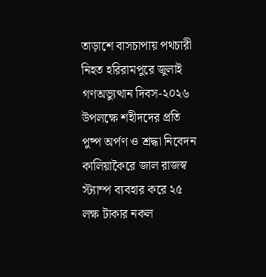তাড়াশে বাসচাপায় পথচারী নিহত হরিরামপুরে জুলাই গণঅভ্যুত্থান দিবস-২০২৬ উপলক্ষে শহীদদের প্রতি পুষ্প অর্পণ ও শ্রদ্ধা নিবেদন কালিয়াকৈরে জাল রাজস্ব স্ট্যাম্প ব্যবহার করে ২৫ লক্ষ টাকার নকল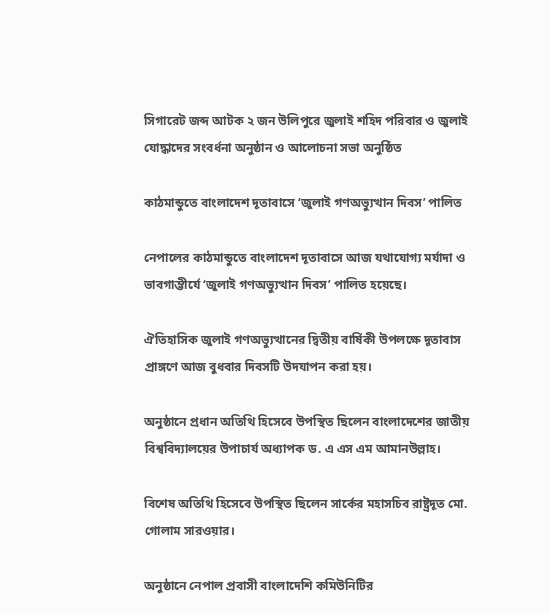সিগারেট জব্দ আটক ২ জন উলিপুরে জুলাই শহিদ পরিবার ও জুলাই যোদ্ধাদের সংবর্ধনা অনুষ্ঠান ও আলোচনা সভা অনুষ্ঠিত

কাঠমান্ডুতে বাংলাদেশ দূতাবাসে ‘জুলাই গণঅভ্যুত্থান দিবস’ পালিত

নেপালের কাঠমান্ডুতে বাংলাদেশ দূতাবাসে আজ যথাযোগ্য মর্যাদা ও ভাবগাম্ভীর্যে ‘জুলাই গণঅভ্যুত্থান দিবস’ পালিত হয়েছে।

ঐতিহাসিক জুলাই গণঅভ্যুত্থানের দ্বিতীয় বার্ষিকী উপলক্ষে দূতাবাস প্রাঙ্গণে আজ বুধবার দিবসটি উদযাপন করা হয়।

অনুষ্ঠানে প্রধান অতিথি হিসেবে উপস্থিত ছিলেন বাংলাদেশের জাতীয় বিশ্ববিদ্যালয়ের উপাচার্য অধ্যাপক ড. এ এস এম আমানউল্লাহ।

বিশেষ অতিথি হিসেবে উপস্থিত ছিলেন সার্কের মহাসচিব রাষ্ট্রদূত মো. গোলাম সারওয়ার।

অনুষ্ঠানে নেপাল প্রবাসী বাংলাদেশি কমিউনিটির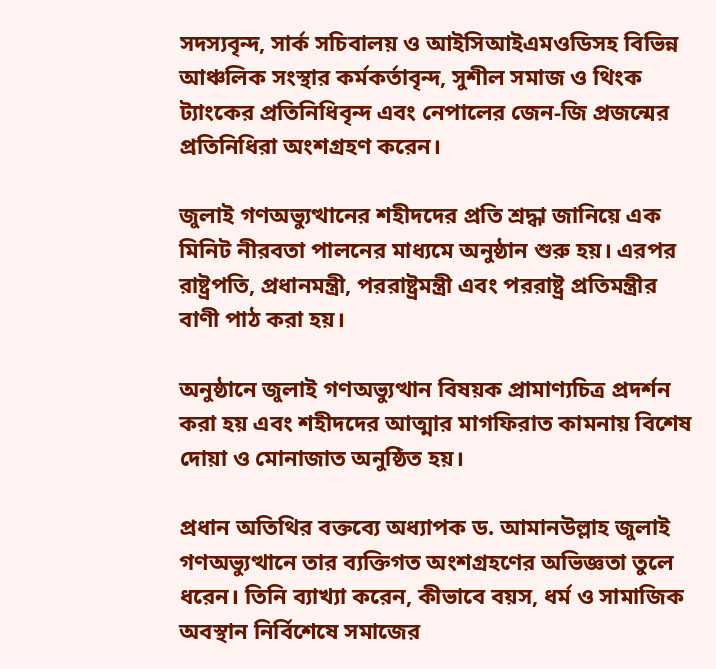সদস্যবৃন্দ, সার্ক সচিবালয় ও আইসিআইএমওডিসহ বিভিন্ন আঞ্চলিক সংস্থার কর্মকর্তাবৃন্দ, সুশীল সমাজ ও থিংক ট্যাংকের প্রতিনিধিবৃন্দ এবং নেপালের জেন-জি প্রজন্মের প্রতিনিধিরা অংশগ্রহণ করেন।

জুলাই গণঅভ্যুত্থানের শহীদদের প্রতি শ্রদ্ধা জানিয়ে এক মিনিট নীরবতা পালনের মাধ্যমে অনুষ্ঠান শুরু হয়। এরপর রাষ্ট্রপতি, প্রধানমন্ত্রী, পররাষ্ট্রমন্ত্রী এবং পররাষ্ট্র প্রতিমন্ত্রীর বাণী পাঠ করা হয়।

অনুষ্ঠানে জুলাই গণঅভ্যুত্থান বিষয়ক প্রামাণ্যচিত্র প্রদর্শন করা হয় এবং শহীদদের আত্মার মাগফিরাত কামনায় বিশেষ দোয়া ও মোনাজাত অনুষ্ঠিত হয়।

প্রধান অতিথির বক্তব্যে অধ্যাপক ড. আমানউল্লাহ জুলাই গণঅভ্যুত্থানে তার ব্যক্তিগত অংশগ্রহণের অভিজ্ঞতা তুলে ধরেন। তিনি ব্যাখ্যা করেন, কীভাবে বয়স, ধর্ম ও সামাজিক অবস্থান নির্বিশেষে সমাজের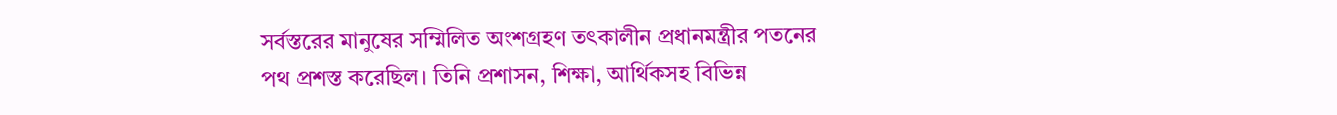সর্বস্তরের মানুষের সম্মিলিত অংশগ্রহণ তৎকালীন প্রধানমন্ত্রীর পতনের পথ প্রশস্ত করেছিল। তিনি প্রশাসন, শিক্ষা, আর্থিকসহ বিভিন্ন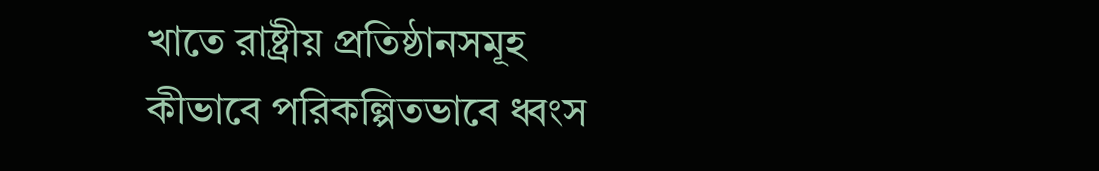খাতে রাষ্ট্রীয় প্রতিষ্ঠানসমূহ কীভাবে পরিকল্পিতভাবে ধ্বংস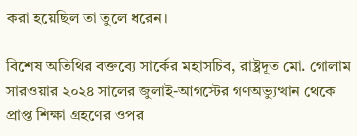করা হয়েছিল তা তুলে ধরেন।

বিশেষ অতিথির বক্তব্যে সার্কের মহাসচিব, রাষ্ট্রদূত মো. গোলাম সারওয়ার ২০২৪ সালের জুলাই-আগস্টের গণঅভ্যুত্থান থেকে প্রাপ্ত শিক্ষা গ্রহণের ওপর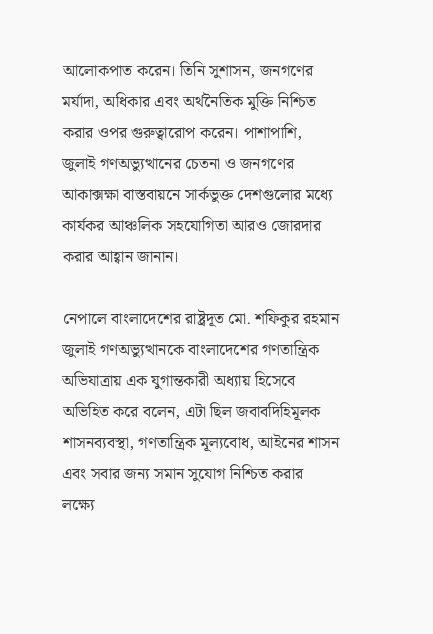আলোকপাত করেন। তিনি সুশাসন, জনগণের মর্যাদা, অধিকার এবং অর্থনৈতিক মুক্তি নিশ্চিত করার ওপর গুরুত্বারোপ করেন। পাশাপাশি, জুলাই গণঅভ্যুত্থানের চেতনা ও জনগণের আকাক্সক্ষা বাস্তবায়নে সার্কভুক্ত দেশগুলোর মধ্যে কার্যকর আঞ্চলিক সহযোগিতা আরও জোরদার করার আহ্বান জানান।

নেপালে বাংলাদেশের রাষ্ট্রদূত মো. শফিকুর রহমান জুলাই গণঅভ্যুত্থানকে বাংলাদেশের গণতান্ত্রিক অভিযাত্রায় এক যুগান্তকারী অধ্যায় হিসেবে অভিহিত করে বলেন, এটা ছিল জবাবদিহিমূলক শাসনব্যবস্থা, গণতান্ত্রিক মূল্যবোধ, আইনের শাসন এবং সবার জন্য সমান সুযোগ নিশ্চিত করার লক্ষ্যে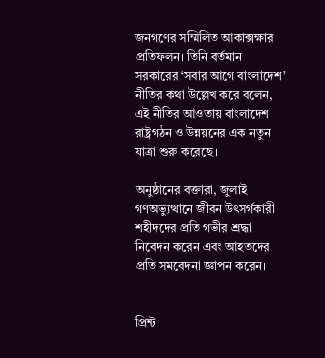জনগণের সম্মিলিত আকাক্সক্ষার প্রতিফলন। তিনি বর্তমান সরকারের ‘সবার আগে বাংলাদেশ’ নীতির কথা উল্লেখ করে বলেন, এই নীতির আওতায় বাংলাদেশ রাষ্ট্রগঠন ও উন্নয়নের এক নতুন যাত্রা শুরু করেছে।

অনুষ্ঠানের বক্তারা, জুলাই গণঅভ্যুত্থানে জীবন উৎসর্গকারী শহীদদের প্রতি গভীর শ্রদ্ধা নিবেদন করেন এবং আহতদের প্রতি সমবেদনা জ্ঞাপন করেন।


প্রিন্ট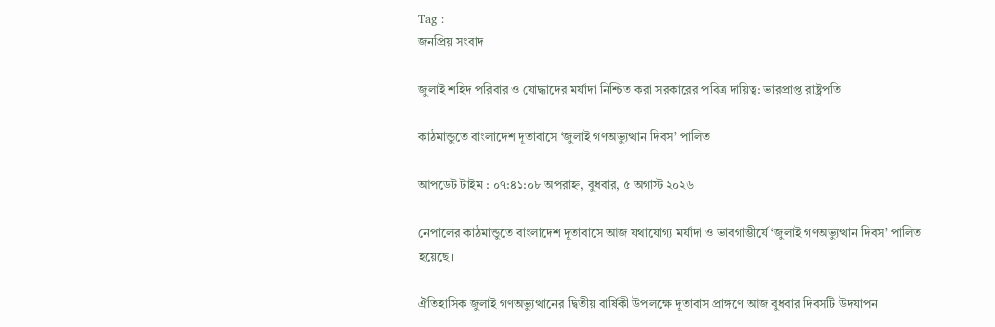Tag :
জনপ্রিয় সংবাদ

জুলাই শহিদ পরিবার ও যোদ্ধাদের মর্যাদা নিশ্চিত করা সরকারের পবিত্র দায়িত্ব: ভারপ্রাপ্ত রাষ্ট্রপতি

কাঠমান্ডুতে বাংলাদেশ দূতাবাসে ‘জুলাই গণঅভ্যুত্থান দিবস’ পালিত

আপডেট টাইম : ০৭:৪১:০৮ অপরাহ্ন, বুধবার, ৫ অগাস্ট ২০২৬

নেপালের কাঠমান্ডুতে বাংলাদেশ দূতাবাসে আজ যথাযোগ্য মর্যাদা ও ভাবগাম্ভীর্যে ‘জুলাই গণঅভ্যুত্থান দিবস’ পালিত হয়েছে।

ঐতিহাসিক জুলাই গণঅভ্যুত্থানের দ্বিতীয় বার্ষিকী উপলক্ষে দূতাবাস প্রাঙ্গণে আজ বুধবার দিবসটি উদযাপন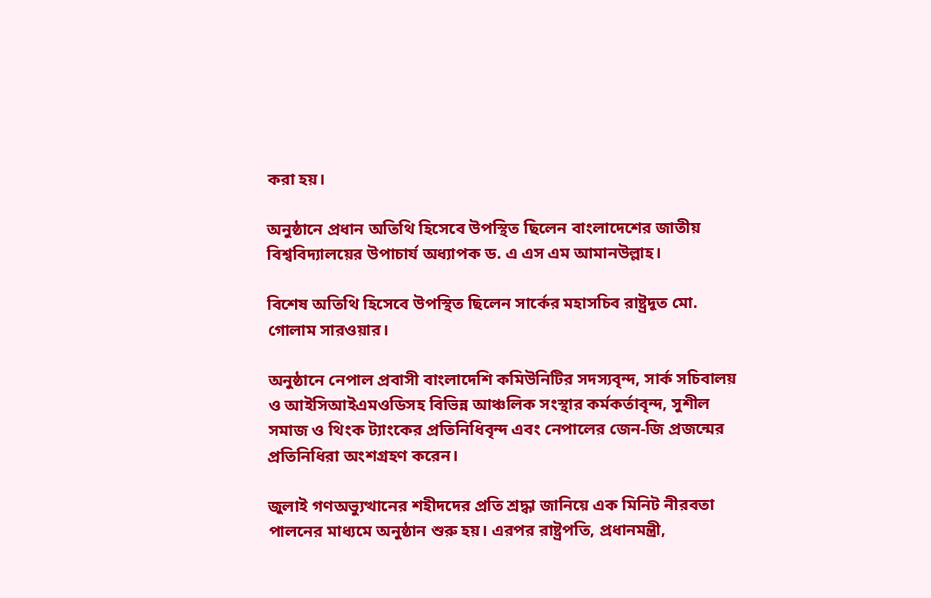করা হয়।

অনুষ্ঠানে প্রধান অতিথি হিসেবে উপস্থিত ছিলেন বাংলাদেশের জাতীয় বিশ্ববিদ্যালয়ের উপাচার্য অধ্যাপক ড. এ এস এম আমানউল্লাহ।

বিশেষ অতিথি হিসেবে উপস্থিত ছিলেন সার্কের মহাসচিব রাষ্ট্রদূত মো. গোলাম সারওয়ার।

অনুষ্ঠানে নেপাল প্রবাসী বাংলাদেশি কমিউনিটির সদস্যবৃন্দ, সার্ক সচিবালয় ও আইসিআইএমওডিসহ বিভিন্ন আঞ্চলিক সংস্থার কর্মকর্তাবৃন্দ, সুশীল সমাজ ও থিংক ট্যাংকের প্রতিনিধিবৃন্দ এবং নেপালের জেন-জি প্রজন্মের প্রতিনিধিরা অংশগ্রহণ করেন।

জুলাই গণঅভ্যুত্থানের শহীদদের প্রতি শ্রদ্ধা জানিয়ে এক মিনিট নীরবতা পালনের মাধ্যমে অনুষ্ঠান শুরু হয়। এরপর রাষ্ট্রপতি, প্রধানমন্ত্রী,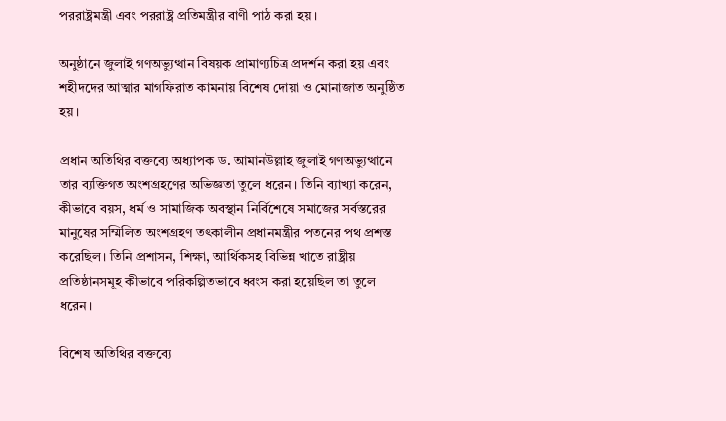পররাষ্ট্রমন্ত্রী এবং পররাষ্ট্র প্রতিমন্ত্রীর বাণী পাঠ করা হয়।

অনুষ্ঠানে জুলাই গণঅভ্যুত্থান বিষয়ক প্রামাণ্যচিত্র প্রদর্শন করা হয় এবং শহীদদের আত্মার মাগফিরাত কামনায় বিশেষ দোয়া ও মোনাজাত অনুষ্ঠিত হয়।

প্রধান অতিথির বক্তব্যে অধ্যাপক ড. আমানউল্লাহ জুলাই গণঅভ্যুত্থানে তার ব্যক্তিগত অংশগ্রহণের অভিজ্ঞতা তুলে ধরেন। তিনি ব্যাখ্যা করেন, কীভাবে বয়স, ধর্ম ও সামাজিক অবস্থান নির্বিশেষে সমাজের সর্বস্তরের মানুষের সম্মিলিত অংশগ্রহণ তৎকালীন প্রধানমন্ত্রীর পতনের পথ প্রশস্ত করেছিল। তিনি প্রশাসন, শিক্ষা, আর্থিকসহ বিভিন্ন খাতে রাষ্ট্রীয় প্রতিষ্ঠানসমূহ কীভাবে পরিকল্পিতভাবে ধ্বংস করা হয়েছিল তা তুলে ধরেন।

বিশেষ অতিথির বক্তব্যে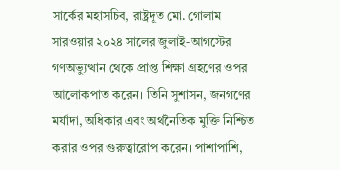সার্কের মহাসচিব, রাষ্ট্রদূত মো. গোলাম সারওয়ার ২০২৪ সালের জুলাই-আগস্টের গণঅভ্যুত্থান থেকে প্রাপ্ত শিক্ষা গ্রহণের ওপর আলোকপাত করেন। তিনি সুশাসন, জনগণের মর্যাদা, অধিকার এবং অর্থনৈতিক মুক্তি নিশ্চিত করার ওপর গুরুত্বারোপ করেন। পাশাপাশি,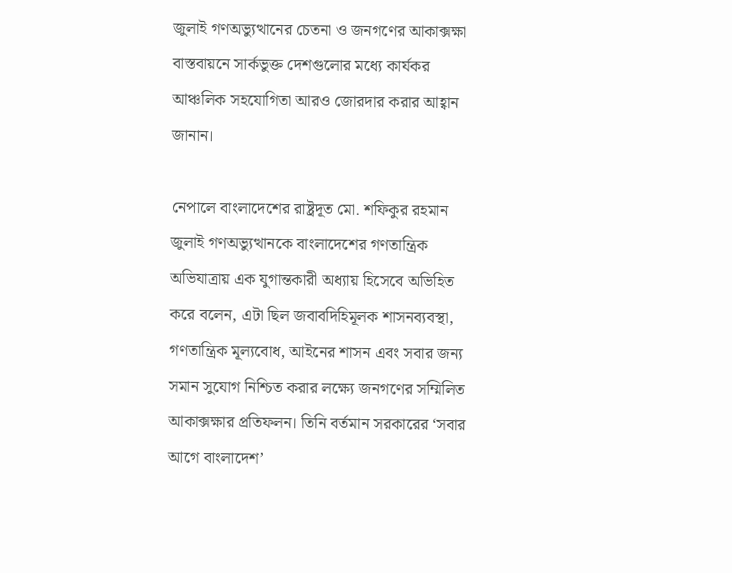জুলাই গণঅভ্যুত্থানের চেতনা ও জনগণের আকাক্সক্ষা বাস্তবায়নে সার্কভুক্ত দেশগুলোর মধ্যে কার্যকর আঞ্চলিক সহযোগিতা আরও জোরদার করার আহ্বান জানান।

নেপালে বাংলাদেশের রাষ্ট্রদূত মো. শফিকুর রহমান জুলাই গণঅভ্যুত্থানকে বাংলাদেশের গণতান্ত্রিক অভিযাত্রায় এক যুগান্তকারী অধ্যায় হিসেবে অভিহিত করে বলেন, এটা ছিল জবাবদিহিমূলক শাসনব্যবস্থা, গণতান্ত্রিক মূল্যবোধ, আইনের শাসন এবং সবার জন্য সমান সুযোগ নিশ্চিত করার লক্ষ্যে জনগণের সম্মিলিত আকাক্সক্ষার প্রতিফলন। তিনি বর্তমান সরকারের ‘সবার আগে বাংলাদেশ’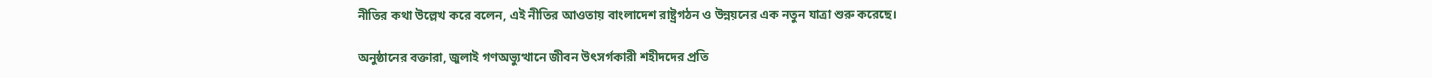নীতির কথা উল্লেখ করে বলেন, এই নীতির আওতায় বাংলাদেশ রাষ্ট্রগঠন ও উন্নয়নের এক নতুন যাত্রা শুরু করেছে।

অনুষ্ঠানের বক্তারা, জুলাই গণঅভ্যুত্থানে জীবন উৎসর্গকারী শহীদদের প্রতি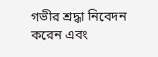গভীর শ্রদ্ধা নিবেদন করেন এবং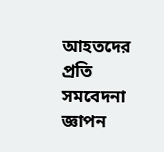আহতদের প্রতি সমবেদনা জ্ঞাপন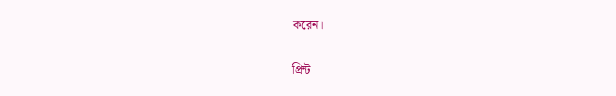করেন।


প্রিন্ট